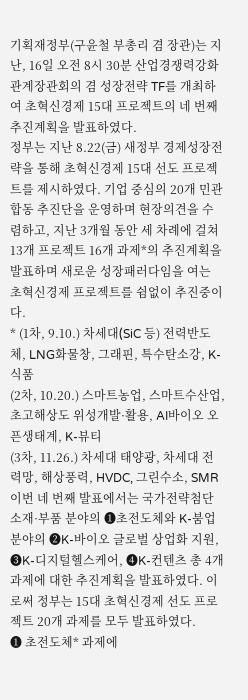기획재정부(구윤철 부총리 겸 장관)는 지난, 16일 오전 8시 30분 산업경쟁력강화 관계장관회의 겸 성장전략 TF를 개최하여 초혁신경제 15대 프로젝트의 네 번째 추진계획을 발표하였다.
정부는 지난 8.22(금) 새정부 경제성장전략을 통해 초혁신경제 15대 선도 프로젝트를 제시하였다. 기업 중심의 20개 민관 합동 추진단을 운영하며 현장의견을 수렴하고, 지난 3개월 동안 세 차례에 걸쳐 13개 프로젝트 16개 과제*의 추진계획을 발표하며 새로운 성장패러다임을 여는 초혁신경제 프로젝트를 쉼없이 추진중이다.
* (1차, 9.10.) 차세대(SiC 등) 전력반도체, LNG화물창, 그래핀, 특수탄소강, K-식품
(2차, 10.20.) 스마트농업, 스마트수산업, 초고해상도 위성개발·활용, AI바이오 오픈생태계, K-뷰티
(3차, 11.26.) 차세대 태양광, 차세대 전력망, 해상풍력, HVDC, 그린수소, SMR
이번 네 번째 발표에서는 국가전략첨단소재·부품 분야의 ❶초전도체와 K-붐업 분야의 ❷K-바이오 글로벌 상업화 지원, ❸K-디지털헬스케어, ❹K-컨텐츠 총 4개 과제에 대한 추진계획을 발표하였다. 이로써 정부는 15대 초혁신경제 선도 프로젝트 20개 과제를 모두 발표하였다.
❶ 초전도체* 과제에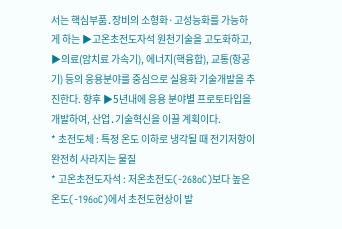서는 핵심부품․장비의 소형화·고성능화를 가능하게 하는 ▶고온초전도자석 원천기술을 고도화하고, ▶의료(암치료 가속기), 에너지(핵융합), 교통(항공기) 등의 응용분야를 중심으로 실용화 기술개발을 추진한다. 향후 ▶5년내에 응용 분야별 프로토타입을 개발하여, 산업․기술혁신을 이끌 계획이다.
* 초전도체 : 특정 온도 이하로 냉각될 때 전기저항이 완전히 사라지는 물질
* 고온초전도자석 : 저온초전도(-268oC)보다 높은 온도(-196oC)에서 초전도현상이 발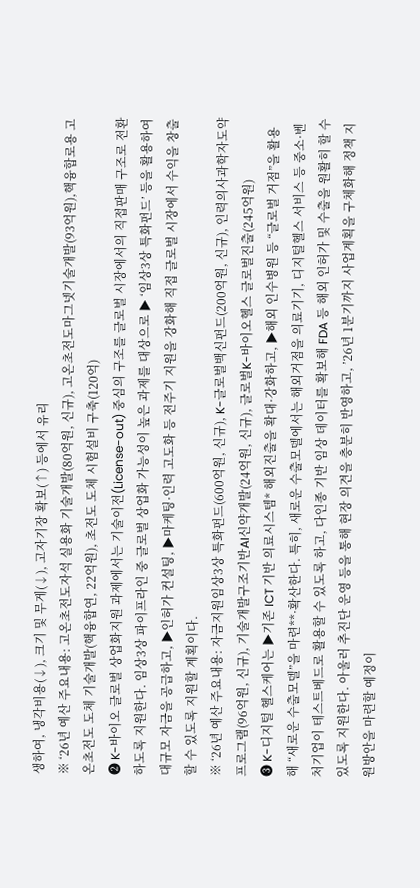생하여, 냉각비용(↓), 크기 및 무게(↓), 고자기장 확보(↑) 등에서 유리
※ ‘26년 예산 주요내용: 고온초전도자석 실용화 기술개발(80억원, 신규), 고온초전도마그넷기술개발(93억원),핵융합로용 고온초전도 도체 기술개발(핵융합연, 22억원), 초전도 도체 시험설비 구축(120억)
❷ K-바이오 글로벌 상업화지원 과제에서는 기술이전(License-out) 중심의 구조를 글로벌 시장에서의 직접판매 구조로 전환하도록 지원한다. 임상3상 파이프라인 중 글로벌 상업화 가능성이 높은 과제를 대상으로 ▶ ‘임상3상 특화펀드’ 등을 활용하여 대규모 자금을 공급하고, ▶인허가 컨설팅, ▶마케팅·인력 고도화 등 전주기 지원을 강화해 직접 글로벌 시장에서 수익을 창출할 수 있도록 지원할 계획이다.
※ ‘26년 예산 주요내용: 자금지원임상3상 특화펀드(600억원, 신규), K-글로벌백신펀드(200억원, 신규), 인력의사과학자도약프로그램(96억원, 신규), 기술개발구조기반AI신약개발(24억원, 신규), 글로벌K-바이오헬스 글로벌진출(245억원)
❸ K-디지털 헬스케어는 ▶기존 ICT 기반 의료시스템* 해외진출을 확대·강화하고, ▶해외 인수병원 등 “글로벌 거점”을 활용해 “새로운 수출모델”을 마련**·확산한다. 특히, 새로운 수출모델에서는 해외거점을 의료기기, 디지털헬스 서비스 등 중소·벤처기업이 테스트베드로 활용할 수 있도록 하고, 다인종 기반 임상 데이터를 확보해 FDA 등 해외 인허가 및 수출을 원활히 할 수 있도록 지원한다. 아울러 추진단 운영 등을 통해 현장 의견을 충분히 반영하고, ’26년 1분기까지 사업계획을 구체화해 정책 지원방안을 마련할 예정이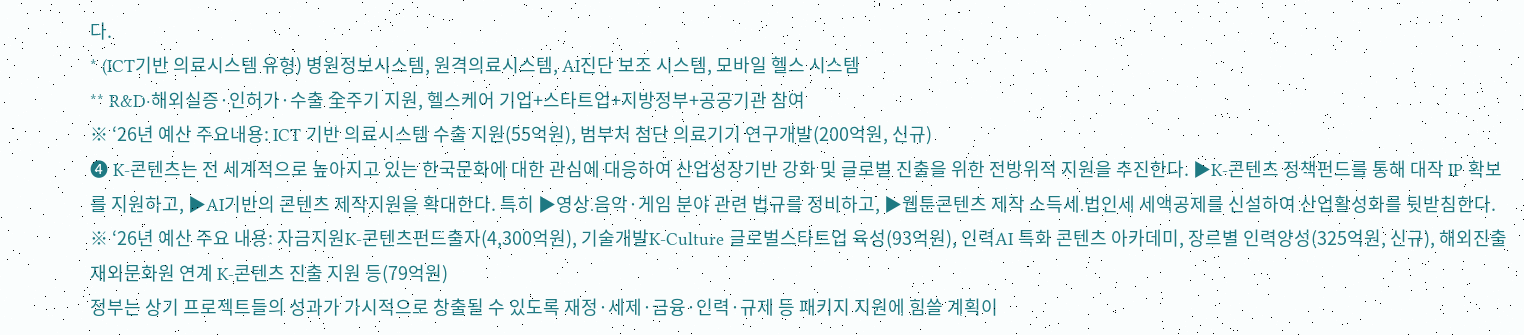다.
* (ICT기반 의료시스템 유형) 병원정보시스템, 원격의료시스템, AI진단 보조 시스템, 모바일 헬스 시스템
** R&D·해외실증·인허가·수출 全주기 지원, 헬스케어 기업+스타트업+지방정부+공공기관 참여
※ ‘26년 예산 주요내용: ICT 기반 의료시스템 수출 지원(55억원), 범부처 첨단 의료기기 연구개발(200억원, 신규)
❹ K-콘텐츠는 전 세계적으로 높아지고 있는 한국문화에 대한 관심에 대응하여 산업성장기반 강화 및 글로벌 진출을 위한 전방위적 지원을 추진한다. ▶K-콘텐츠 정책펀드를 통해 대작 IP 확보를 지원하고, ▶AI기반의 콘텐츠 제작지원을 확대한다. 특히 ▶영상․음악·게임 분야 관련 법규를 정비하고, ▶웹툰콘텐츠 제작 소득세․법인세 세액공제를 신설하여 산업활성화를 뒷받침한다.
※ ‘26년 예산 주요 내용: 자금지원K-콘텐츠펀드출자(4,300억원), 기술개발K-Culture 글로벌스타트업 육성(93억원), 인력AI 특화 콘텐츠 아카데미, 장르별 인력양성(325억원, 신규), 해외진출 재외문화원 연계 K-콘텐츠 진출 지원 등(79억원)
정부는 상기 프로젝트들의 성과가 가시적으로 창출될 수 있도록 재정·세제·금융·인력·규제 등 패키지 지원에 힘쓸 계획이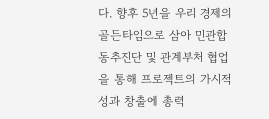다. 향후 5년을 우리 경제의 골든타임으로 삼아 민관합동추진단 및 관계부처 협업을 통해 프로젝트의 가시적 성과 창출에 총력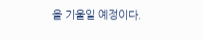을 기울일 예정이다.